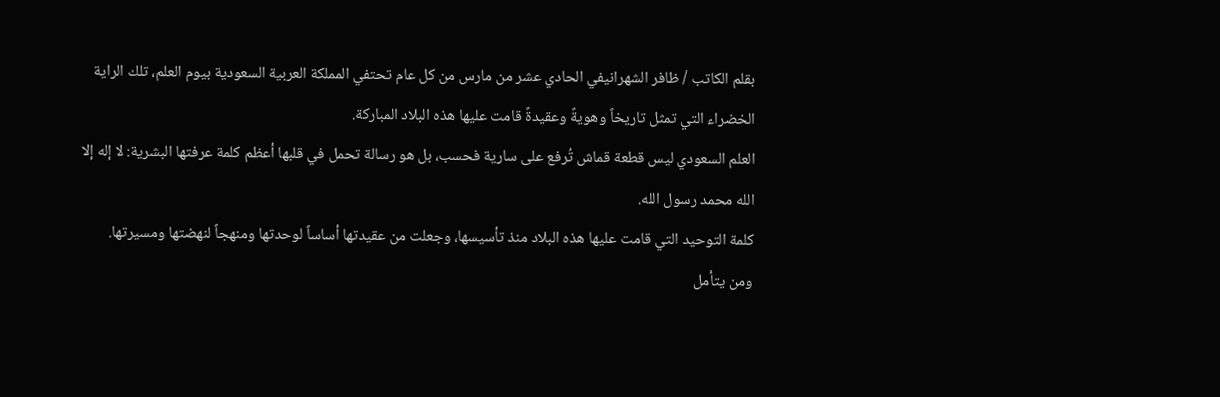بقلم الكاتب / ظافر الشهرانيفي الحادي عشر من مارس من كل عام تحتفي المملكة العربية السعودية بيوم العلم، تلك الراية الخضراء التي تمثل تاريخاً وهويةً وعقيدةً قامت عليها هذه البلاد المباركة.
العلم السعودي ليس قطعة قماش تُرفع على سارية فحسب، بل هو رسالة تحمل في قلبها أعظم كلمة عرفتها البشرية: لا إله إلا الله محمد رسول الله.
كلمة التوحيد التي قامت عليها هذه البلاد منذ تأسيسها، وجعلت من عقيدتها أساساً لوحدتها ومنهجاً لنهضتها ومسيرتها.
ومن يتأمل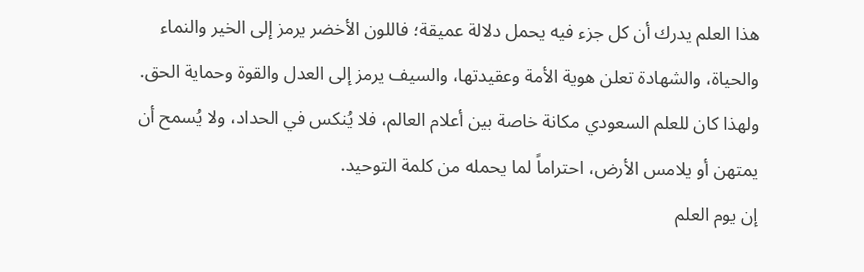هذا العلم يدرك أن كل جزء فيه يحمل دلالة عميقة؛ فاللون الأخضر يرمز إلى الخير والنماء والحياة، والشهادة تعلن هوية الأمة وعقيدتها، والسيف يرمز إلى العدل والقوة وحماية الحق.
ولهذا كان للعلم السعودي مكانة خاصة بين أعلام العالم، فلا يُنكس في الحداد، ولا يُسمح أن يمتهن أو يلامس الأرض، احتراماً لما يحمله من كلمة التوحيد.
إن يوم العلم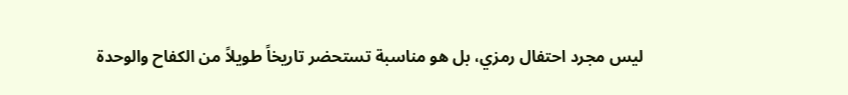ليس مجرد احتفال رمزي، بل هو مناسبة تستحضر تاريخاً طويلاً من الكفاح والوحدة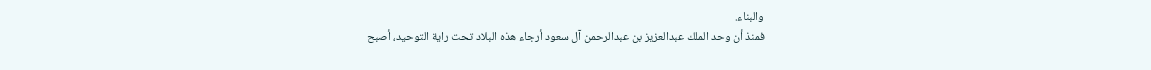والبناء.
فمنذ أن وحد الملك عبدالعزيز بن عبدالرحمن آل سعود أرجاء هذه البلاد تحت راية التوحيد، أصبح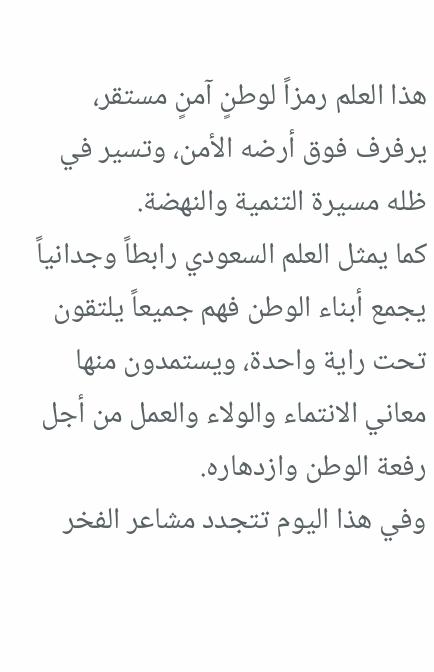هذا العلم رمزاً لوطنٍ آمنٍ مستقر، يرفرف فوق أرضه الأمن، وتسير في ظله مسيرة التنمية والنهضة.
كما يمثل العلم السعودي رابطاً وجدانياً يجمع أبناء الوطن فهم جميعاً يلتقون تحت راية واحدة، ويستمدون منها معاني الانتماء والولاء والعمل من أجل رفعة الوطن وازدهاره.
وفي هذا اليوم تتجدد مشاعر الفخر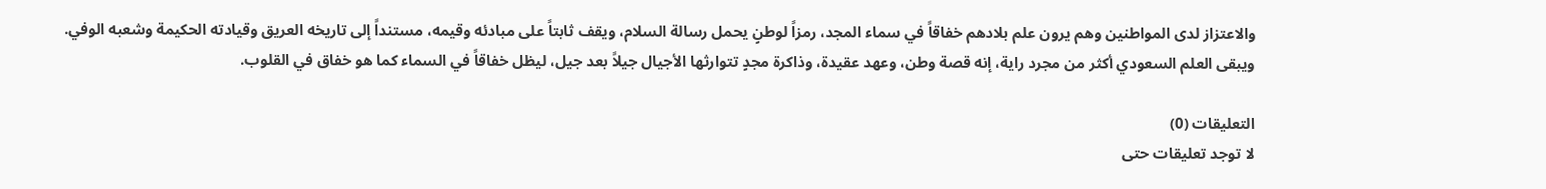والاعتزاز لدى المواطنين وهم يرون علم بلادهم خفاقاً في سماء المجد، رمزاً لوطنٍ يحمل رسالة السلام، ويقف ثابتاً على مبادئه وقيمه، مستنداً إلى تاريخه العريق وقيادته الحكيمة وشعبه الوفي.
ويبقى العلم السعودي أكثر من مجرد راية، إنه قصة وطن، وعهد عقيدة، وذاكرة مجدٍ تتوارثها الأجيال جيلاً بعد جيل، ليظل خفاقاً في السماء كما هو خفاق في القلوب.

التعليقات (0)
لا توجد تعليقات حتى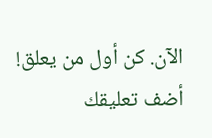الآن. كن أول من يعلق!
أضف تعليقك